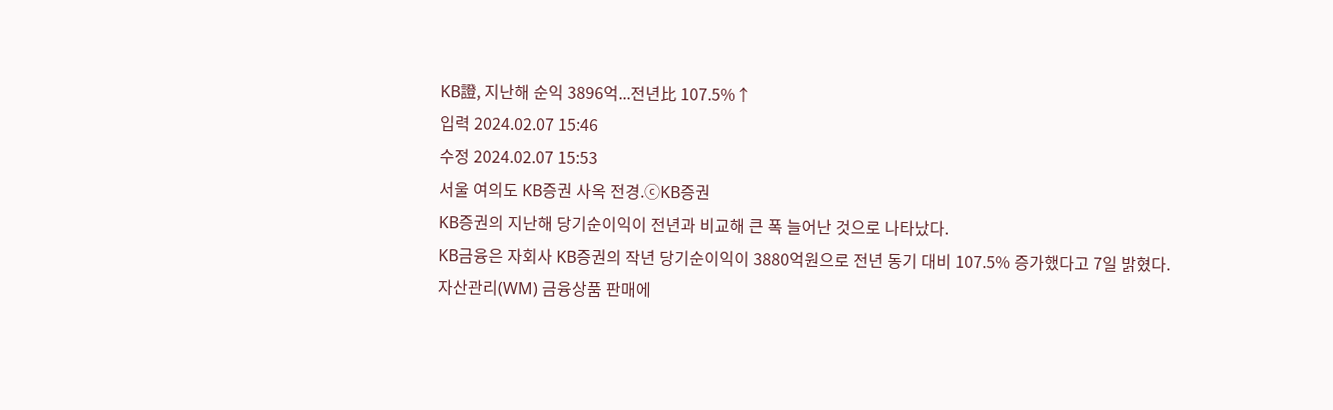KB證, 지난해 순익 3896억...전년比 107.5%↑
입력 2024.02.07 15:46
수정 2024.02.07 15:53
서울 여의도 KB증권 사옥 전경.ⓒKB증권
KB증권의 지난해 당기순이익이 전년과 비교해 큰 폭 늘어난 것으로 나타났다.
KB금융은 자회사 KB증권의 작년 당기순이익이 3880억원으로 전년 동기 대비 107.5% 증가했다고 7일 밝혔다.
자산관리(WM) 금융상품 판매에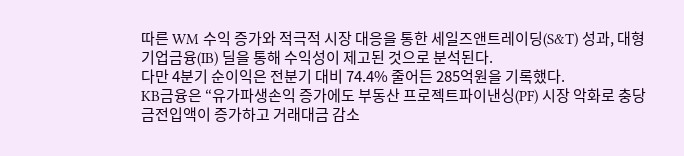따른 WM 수익 증가와 적극적 시장 대응을 통한 세일즈앤트레이딩(S&T) 성과, 대형 기업금융(IB) 딜을 통해 수익성이 제고된 것으로 분석된다.
다만 4분기 순이익은 전분기 대비 74.4% 줄어든 285억원을 기록했다.
KB금융은 “유가파생손익 증가에도 부동산 프로젝트파이낸싱(PF) 시장 악화로 충당금전입액이 증가하고 거래대금 감소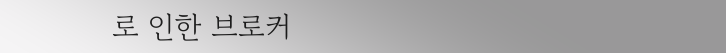로 인한 브로커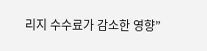리지 수수료가 감소한 영향”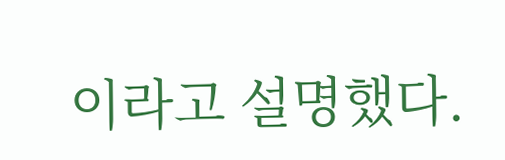이라고 설명했다.